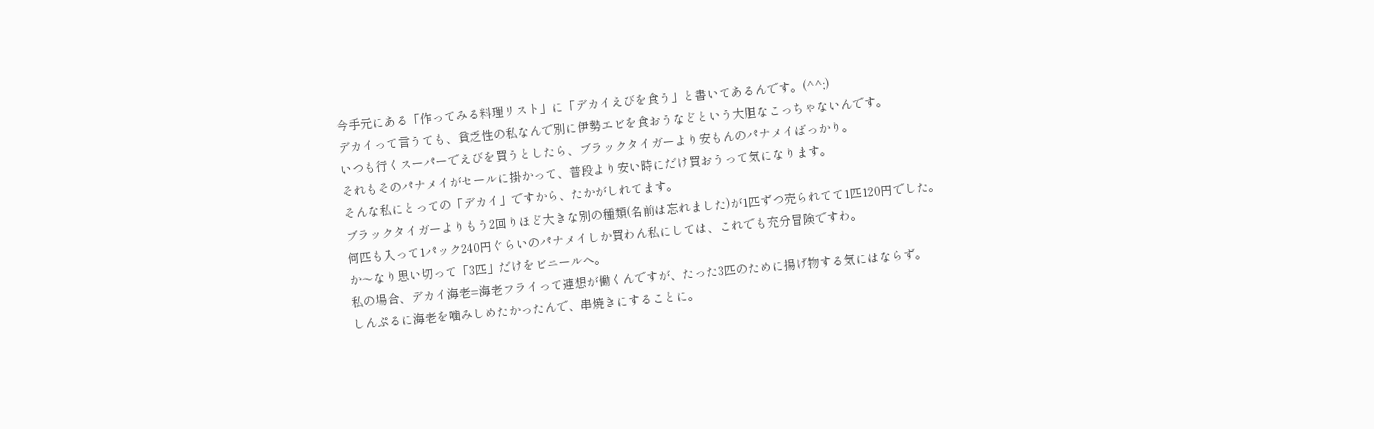今手元にある「作ってみる料理リスト」に「デカイえびを食う」と書いてあるんです。(^^;)
デカイって言うても、貧乏性の私なんで別に伊勢エビを食おうなどという大胆なこっちゃないんです。
いつも行くスーパーでえびを買うとしたら、ブラックタイガーより安もんのパナメイばっかり。
それもそのパナメイがセールに掛かって、普段より安い時にだけ買おうって気になります。
そんな私にとっての「デカイ」ですから、たかがしれてます。
ブラックタイガーよりもう2回りほど大きな別の種類(名前は忘れました)が1匹ずつ売られてて1匹120円でした。
何匹も入って1パック240円ぐらいのパナメイしか買わん私にしては、これでも充分冒険ですわ。
か〜なり思い切って「3匹」だけをビニールへ。
私の場合、デカイ海老=海老フライって連想が働くんですが、たった3匹のために揚げ物する気にはならず。
しんぷるに海老を噛みしめたかったんで、串焼きにすることに。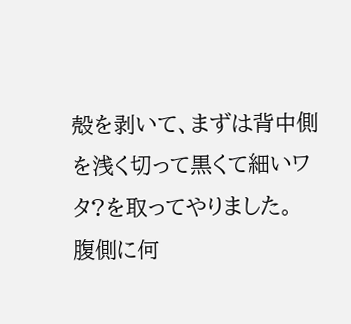殻を剥いて、まずは背中側を浅く切って黒くて細いワタ?を取ってやりました。
腹側に何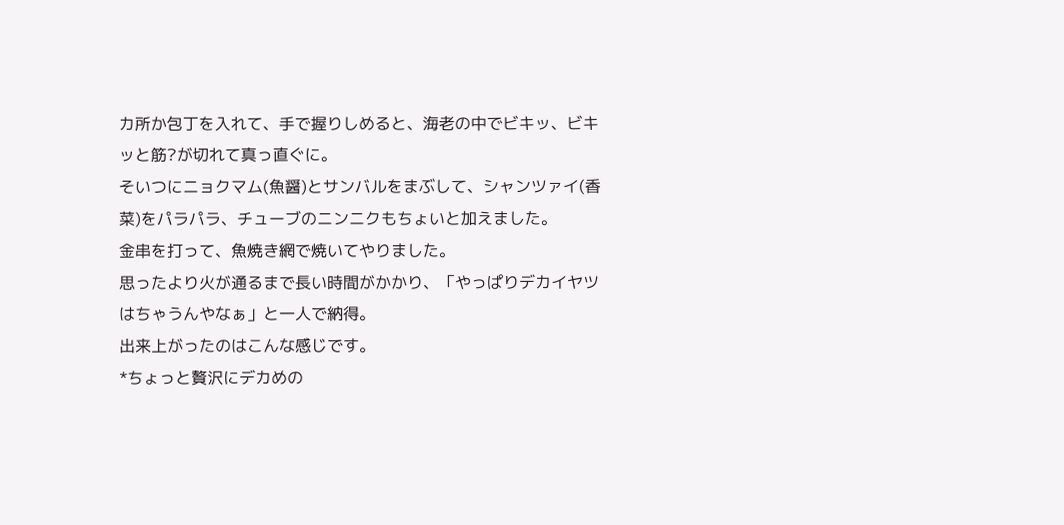カ所か包丁を入れて、手で握りしめると、海老の中でビキッ、ビキッと筋?が切れて真っ直ぐに。
そいつにニョクマム(魚醤)とサンバルをまぶして、シャンツァイ(香菜)をパラパラ、チューブのニンニクもちょいと加えました。
金串を打って、魚焼き網で焼いてやりました。
思ったより火が通るまで長い時間がかかり、「やっぱりデカイヤツはちゃうんやなぁ」と一人で納得。
出来上がったのはこんな感じです。
*ちょっと贅沢にデカめの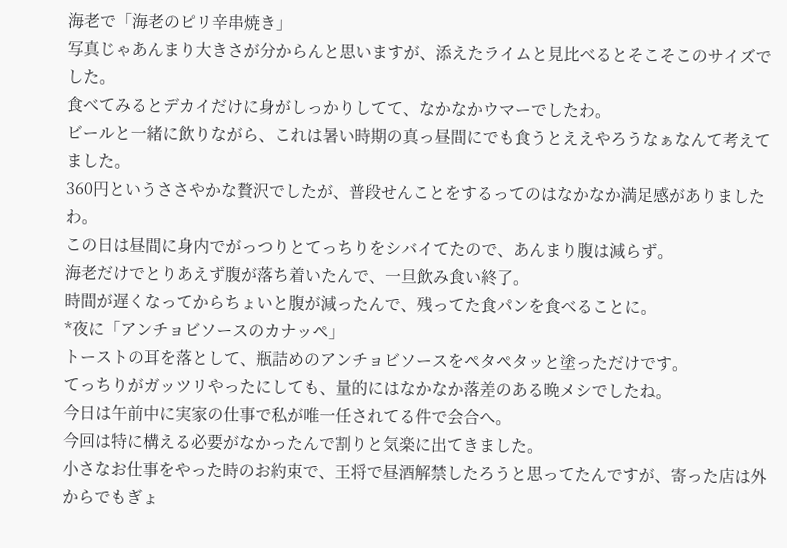海老で「海老のピリ辛串焼き」
写真じゃあんまり大きさが分からんと思いますが、添えたライムと見比べるとそこそこのサイズでした。
食べてみるとデカイだけに身がしっかりしてて、なかなかウマーでしたわ。
ビールと一緒に飲りながら、これは暑い時期の真っ昼間にでも食うとええやろうなぁなんて考えてました。
360円というささやかな贅沢でしたが、普段せんことをするってのはなかなか満足感がありましたわ。
この日は昼間に身内でがっつりとてっちりをシバイてたので、あんまり腹は減らず。
海老だけでとりあえず腹が落ち着いたんで、一旦飲み食い終了。
時間が遅くなってからちょいと腹が減ったんで、残ってた食パンを食べることに。
*夜に「アンチョビソースのカナッペ」
トーストの耳を落として、瓶詰めのアンチョビソースをペタペタッと塗っただけです。
てっちりがガッツリやったにしても、量的にはなかなか落差のある晩メシでしたね。
今日は午前中に実家の仕事で私が唯一任されてる件で会合へ。
今回は特に構える必要がなかったんで割りと気楽に出てきました。
小さなお仕事をやった時のお約束で、王将で昼酒解禁したろうと思ってたんですが、寄った店は外からでもぎょ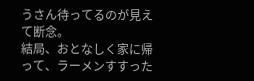うさん待ってるのが見えて断念。
結局、おとなしく家に帰って、ラーメンすすった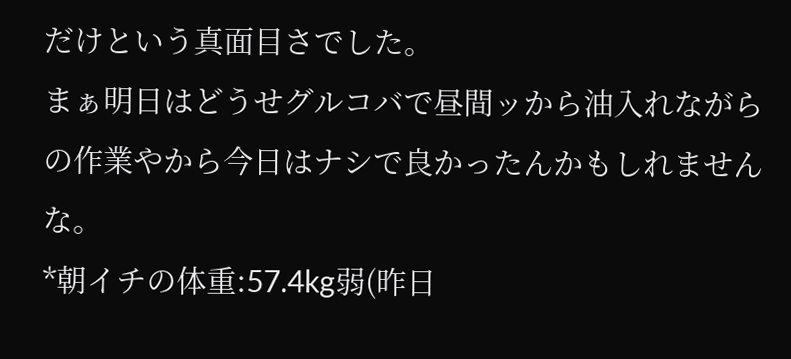だけという真面目さでした。
まぁ明日はどうせグルコバで昼間ッから油入れながらの作業やから今日はナシで良かったんかもしれませんな。
*朝イチの体重:57.4kg弱(昨日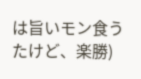は旨いモン食うたけど、楽勝)